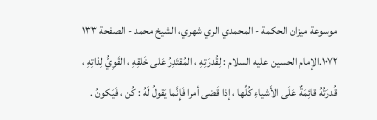موسوعة ميزان الحکمة - المحمدي الري شهري، الشيخ محمد - الصفحة ١٣٣
١٠٧٢.الإمام الحسين عليه السلام : لِقُدرَتِهِ ، المُقتَدِرُ عَلى خَلقِهِ ، القَوِيُّ لِذاتِهِ ، قُدرَتُهُ قائِمَةٌ عَلَى الأَشياءِ كُلِّها ، إذا قَضى أمرا فَإِنَّما يَقولُ لَهُ : كُن ، فَيَكونُ .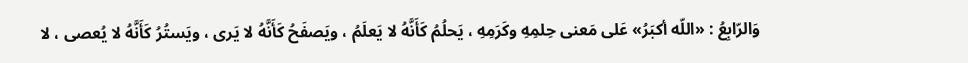وَالرّابِعُ : «اللّه أكبَرُ» عَلى مَعنى حِلمِهِ وكَرَمِهِ ، يَحلُمُ كَأَنَّهُ لا يَعلَمُ ، ويَصفَحُ كَأَنَّهُ لا يَرى ، ويَستُرُ كَأَنَّهُ لا يُعصى ، لا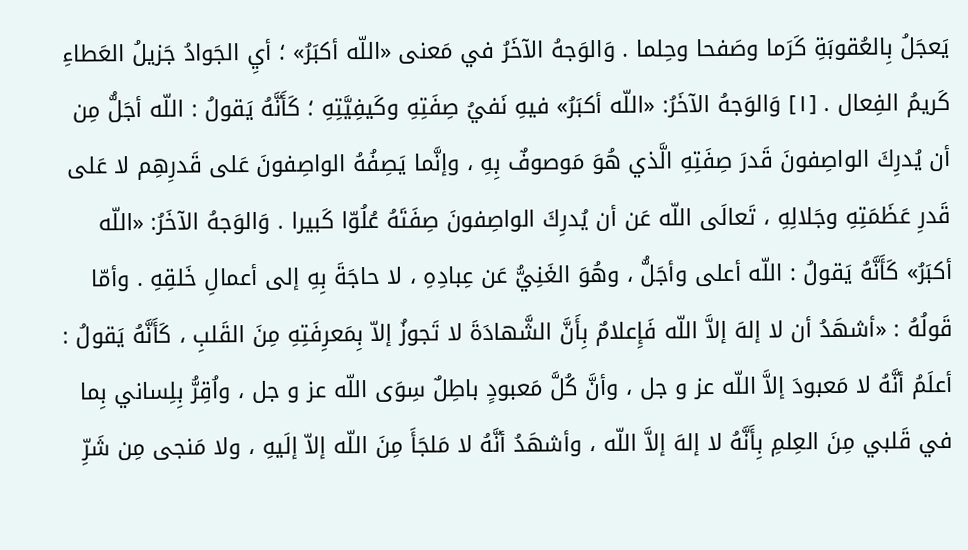يَعجَلُ بِالعُقوبَةِ كَرَما وصَفحا وحِلما . وَالوَجهُ الآخَرُ في مَعنى «اللّه أكبَرُ» ؛ أيِ الجَوادُ جَزيلُ العَطاءِ كَريمُ الفِعال . [١] وَالوَجهُ الآخَرُ: «اللّه أكبَرُ» فيهِ نَفيُ صِفَتِهِ وكَيفِيَّتِهِ ؛ كَأَنَّهُ يَقولُ : اللّه أجَلُّ مِن أن يُدرِكَ الواصِفونَ قَدرَ صِفَتِهِ الَّذي هُوَ مَوصوفٌ بِهِ ، وإنَّما يَصِفُهُ الواصِفونَ عَلى قَدرِهِم لا عَلى قَدرِ عَظَمَتِهِ وجَلالِهِ ، تَعالَى اللّه عَن أن يُدرِكَ الواصِفونَ صِفَتَهُ عُلُوّا كَبيرا . وَالوَجهُ الآخَرُ: «اللّه أكبَرُ» كَأَنَّهُ يَقولُ : اللّه أعلى وأجَلُّ ، وهُوَ الغَنِيُّ عَن عِبادِهِ ، لا حاجَةَ بِهِ إلى أعمالِ خَلقِهِ . وأمّا قَولُهُ : «أشهَدُ أن لا إلهَ إلاَّ اللّه فَإِعلامٌ بِأَنَّ الشَّهادَةَ لا تَجوزُ إلاّ بِمَعرِفَتِهِ مِنَ القَلبِ ، كَأَنَّهُ يَقولُ : أعلَمُ أنَّهُ لا مَعبودَ إلاَّ اللّه عز و جل ، وأنَّ كُلَّ مَعبودٍ باطِلٌ سِوَى اللّه عز و جل ، واُقِرُّ بِلِساني بِما في قَلبي مِنَ العِلمِ بِأَنَّهُ لا إلهَ إلاَّ اللّه ، وأشهَدُ أنَّهُ لا مَلجَأَ مِنَ اللّه إلاّ إلَيهِ ، ولا مَنجى مِن شَرِّ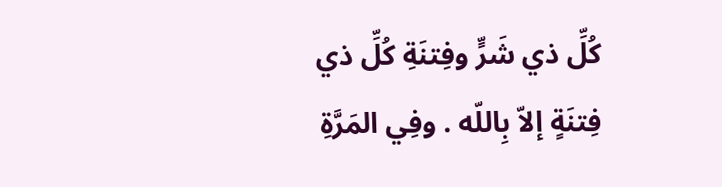كُلِّ ذي شَرٍّ وفِتنَةِ كُلِّ ذي فِتنَةٍ إلاّ بِاللّه . وفِي المَرَّةِ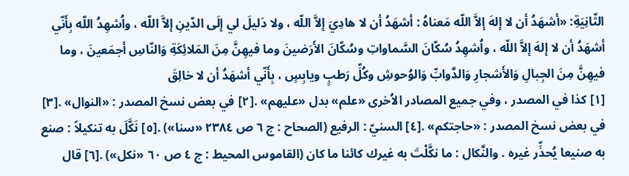الثّانِيَةِ: «أشهَدُ أن لا إلهَ إلاَّ اللّه مَعناهُ : أشهَدُ أن لا هادِيَ إلاَّ اللّه ، ولا دَليلَ لي إلَى الدّينِ إلاَّ اللّه ، واُشهِدُ اللّه بِأَنّي أشهَدُ أن لا إلهَ إلاَّ اللّه ، واُشهِدُ سُكّانَ السَّماواتِ وسُكّانَ الأَرَضينَ وما فيهِنَّ مِنَ المَلائِكَةِ وَالنّاسِ أجمَعينَ ، وما فيهِنَّ مِنَ الجِبالِ وَالأَشجارِ وَالدَّوابِّ وَالوُحوشِ وكُلِّ رَطبٍ ويابِسٍ ، بِأَنّي أشهَدُ أن لا خالِقَ
[١] كذا في المصدر ، وفي جميع المصادر الاُخرى «علم» بدل «عليهم» .[٢] في بعض نسخ المصدر : «النوال» .[٣] في بعض نسخ المصدر : «حاجتكم» .[٤] السنيّ : الرفيع (الصحاح : ج ٦ ص ٢٣٨٤ «سنا») .[٥] نَكَّلَ به تنكيلاً : صنع به صنيعا يُحذِّر غيره . والنَّكال : ما نكَّلْتَ به غيرك كائنا ما كان (القاموس المحيط : ج ٤ ص ٦٠ «نكل») .[٦] قال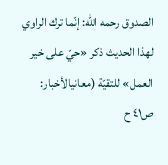الصدوق رحمه الله: إنّما ترك الراوي لهذا الحديث ذكر «حيّ على خير العمل» للتقيّة (معانيالأخبار: ص٤١ ح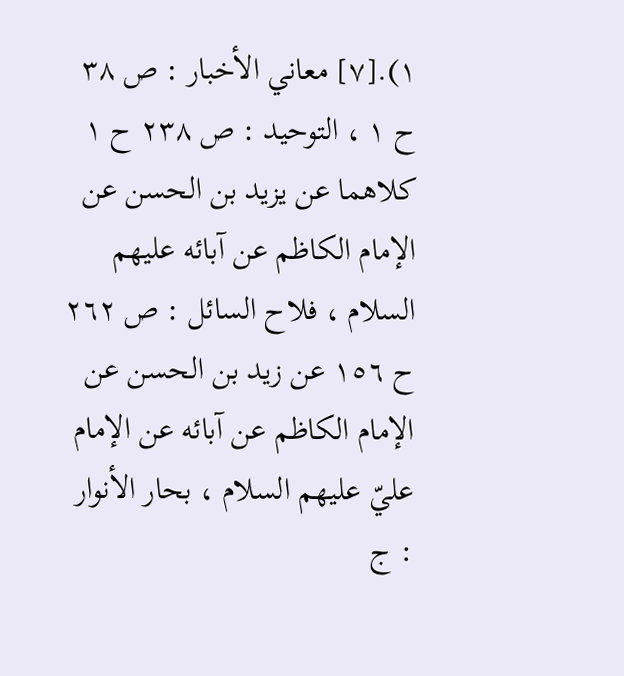١).[٧] معاني الأخبار : ص ٣٨ ح ١ ، التوحيد : ص ٢٣٨ ح ١ كلاهما عن يزيد بن الحسن عن الإمام الكاظم عن آبائه عليهم السلام ، فلاح السائل : ص ٢٦٢ ح ١٥٦ عن زيد بن الحسن عن الإمام الكاظم عن آبائه عن الإمام عليّ عليهم السلام ، بحار الأنوار : ج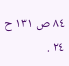٨٤ ص ١٣١ ح ٢٤ .